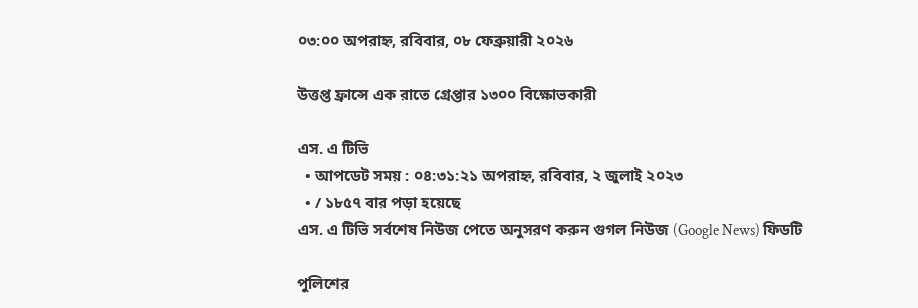০৩:০০ অপরাহ্ন, রবিবার, ০৮ ফেব্রুয়ারী ২০২৬

উত্তপ্ত ফ্রান্সে এক রাতে গ্রেপ্তার ১৩০০ বিক্ষোভকারী

এস. এ টিভি
  • আপডেট সময় : ০৪:৩১:২১ অপরাহ্ন, রবিবার, ২ জুলাই ২০২৩
  • / ১৮৫৭ বার পড়া হয়েছে
এস. এ টিভি সর্বশেষ নিউজ পেতে অনুসরণ করুন গুগল নিউজ (Google News) ফিডটি

পুলিশের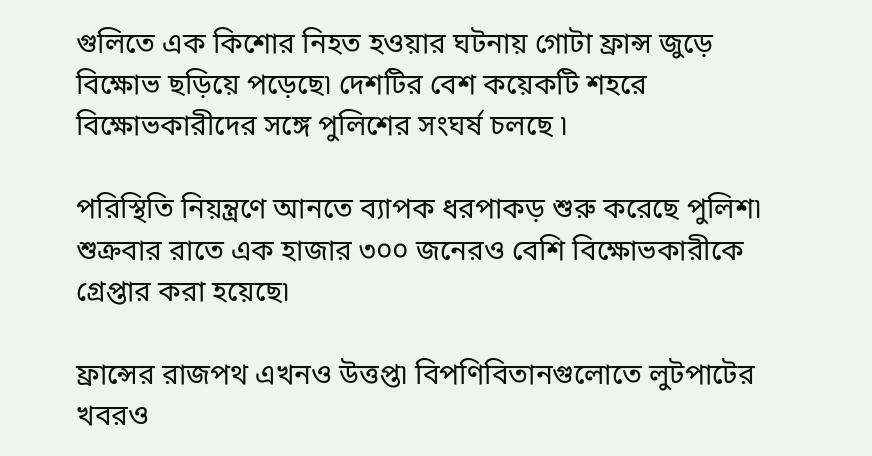গুলিতে এক কিশোর নিহত হওয়ার ঘটনায় গোটা ফ্রান্স জুড়ে বিক্ষোভ ছড়িয়ে পড়েছে৷ দেশটির বেশ কয়েকটি শহরে বিক্ষোভকারীদের সঙ্গে পুলিশের সংঘর্ষ চলছে ৷

পরিস্থিতি নিয়ন্ত্রণে আনতে ব্যাপক ধরপাকড় শুরু করেছে পুলিশ৷ শুক্রবার রাতে এক হাজার ৩০০ জনেরও বেশি বিক্ষোভকারীকে গ্রেপ্তার করা হয়েছে৷

ফ্রান্সের রাজপথ এখনও উত্তপ্ত৷ বিপণিবিতানগুলোতে লুটপাটের খবরও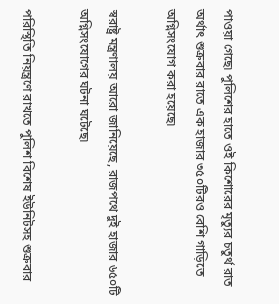পাওয়া গেছে৷ পুলিশের হাতে ওই কিশোরের মৃত্যুর চতুর্থ রাত অর্থাৎ শুক্রবার রাতে এক হাজার ৩৫০টিরও বেশি গাড়িতে অগ্নিসংযোগ করা হয়েছে৷

স্বরাষ্ট্র মন্ত্রণালয় আরো জানিয়েছে, রাজপথে দুই হাজার ৬৫০টি অগ্নিসংযোগের ঘটনা ঘটেছে৷

পরিস্থিতি নিয়ন্ত্রণে রাখতে পুলিশ বিশেষ ইউনিটসহ শুক্রবার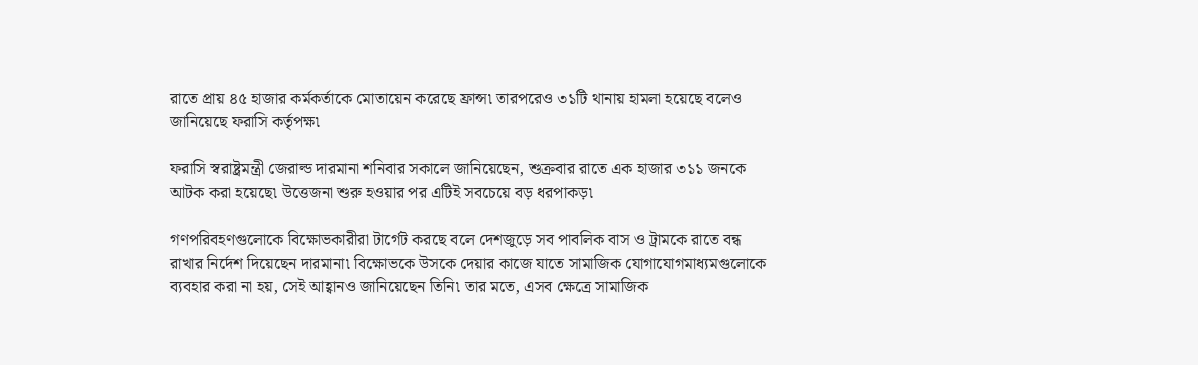রাতে প্রায় ৪৫ হাজার কর্মকর্তাকে মোতায়েন করেছে ফ্রান্স৷ তারপরেও ৩১টি থানায় হামলা হয়েছে বলেও জানিয়েছে ফরাসি কর্তৃপক্ষ৷

ফরাসি স্বরাষ্ট্রমন্ত্রী জেরাল্ড দারমানা শনিবার সকালে জানিয়েছেন, শুক্রবার রাতে এক হাজার ৩১১ জনকে আটক করা হয়েছে৷ উত্তেজনা শুরু হওয়ার পর এটিই সবচেয়ে বড় ধরপাকড়৷

গণপরিবহণগুলোকে বিক্ষোভকারীরা টার্গেট করছে বলে দেশজুড়ে সব পাবলিক বাস ও ট্রামকে রাতে বন্ধ রাখার নির্দেশ দিয়েছেন দারমানা৷ বিক্ষোভকে উসকে দেয়ার কাজে যাতে সামাজিক যোগাযোগমাধ্যমগুলোকে ব্যবহার করা না হয়, সেই আহ্বানও জানিয়েছেন তিনি৷ তার মতে, এসব ক্ষেত্রে সামাজিক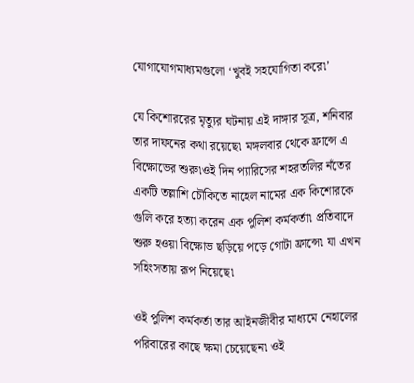যোগাযোগমাধ্যমগুলো ‘খুবই সহযোগিতা করে৷’

যে কিশোররের মৃত্যুর ঘটনায় এই দাঙ্গার সূত্র, শনিবার তার দাফনের কথা রয়েছে৷ মঙ্গলবার থেকে ফ্রান্সে এ বিক্ষোভের শুরু৷ওই দিন প্যারিসের শহরতলির নঁতের একটি তল্লাশি চৌকিতে নাহেল নামের এক কিশোরকে গুলি করে হত্যা করেন এক পুলিশ কর্মকর্তা৷ প্রতিবাদে শুরু হওয়া বিক্ষোভ ছড়িয়ে পড়ে গোটা ফ্রান্সে৷ যা এখন সহিংসতায় রূপ নিয়েছে৷

ওই পুলিশ কর্মকর্তা তার আইনজীবীর মাধ্যমে নেহালের পরিবারের কাছে ক্ষমা চেয়েছেন৷ ওই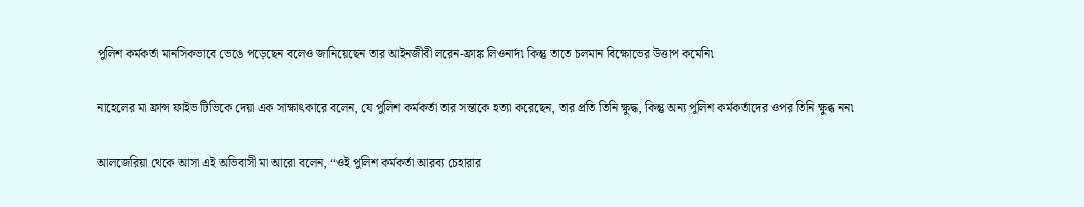পুলিশ কর্মকর্তা মানসিকভাবে ভেঙে পড়েছেন বলেও জানিয়েছেন তার আইনজীবী লরেন-ফ্রাঙ্ক লিওনার্দ৷ কিন্তু তাতে চলমান বিক্ষোভের উত্তাপ কমেনি৷

নাহেলের মা ফ্রান্স ফাইভ টিভিকে দেয়া এক সাক্ষাৎকারে বলেন, যে পুলিশ কর্মকর্তা তার সন্তাকে হত্যা করেছেন, তার প্রতি তিনি ক্ষুদ্ধ, কিন্তু অন্য পুলিশ কর্মকর্তাদের ওপর তিনি ক্ষুব্ধ নন৷

আলজেরিয়া থেকে আসা এই অভিবাসী মা আরো বলেন, ‘‘ওই পুলিশ কর্মকর্তা আরব্য চেহারার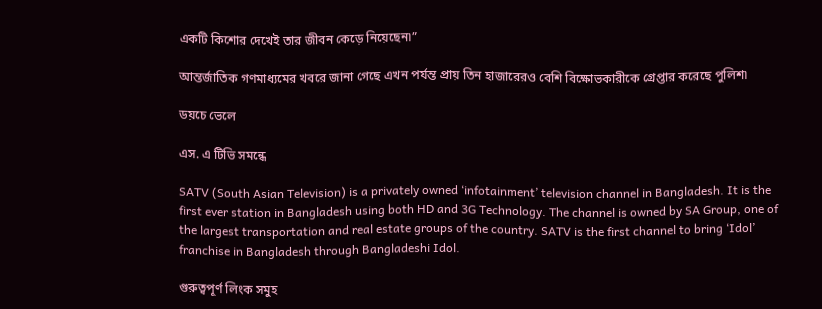একটি কিশোর দেখেই তার জীবন কেড়ে নিয়েছেন৷”

আন্তর্জাতিক গণমাধ্যমের খবরে জানা গেছে এখন পর্যন্ত প্রায় তিন হাজারেরও বেশি বিক্ষোভকারীকে গ্রেপ্তার করেছে পুলিশ৷

ডয়চে ভেলে

এস. এ টিভি সমন্ধে

SATV (South Asian Television) is a privately owned ‘infotainment’ television channel in Bangladesh. It is the first ever station in Bangladesh using both HD and 3G Technology. The channel is owned by SA Group, one of the largest transportation and real estate groups of the country. SATV is the first channel to bring ‘Idol’ franchise in Bangladesh through Bangladeshi Idol.

গুরুত্বপূর্ণ লিংক সমুহ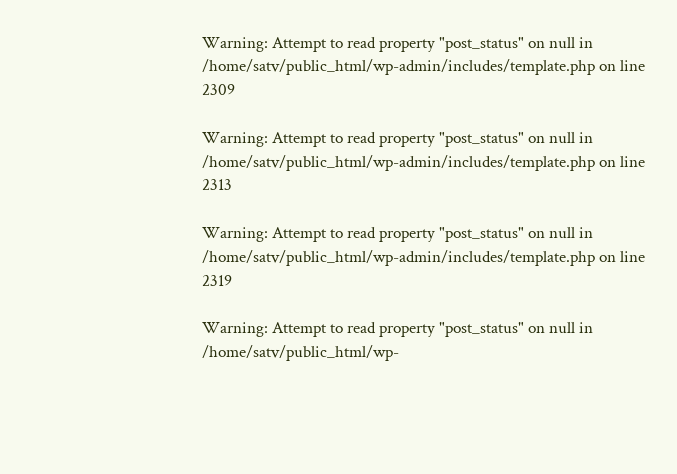Warning: Attempt to read property "post_status" on null in /home/satv/public_html/wp-admin/includes/template.php on line 2309

Warning: Attempt to read property "post_status" on null in /home/satv/public_html/wp-admin/includes/template.php on line 2313

Warning: Attempt to read property "post_status" on null in /home/satv/public_html/wp-admin/includes/template.php on line 2319

Warning: Attempt to read property "post_status" on null in /home/satv/public_html/wp-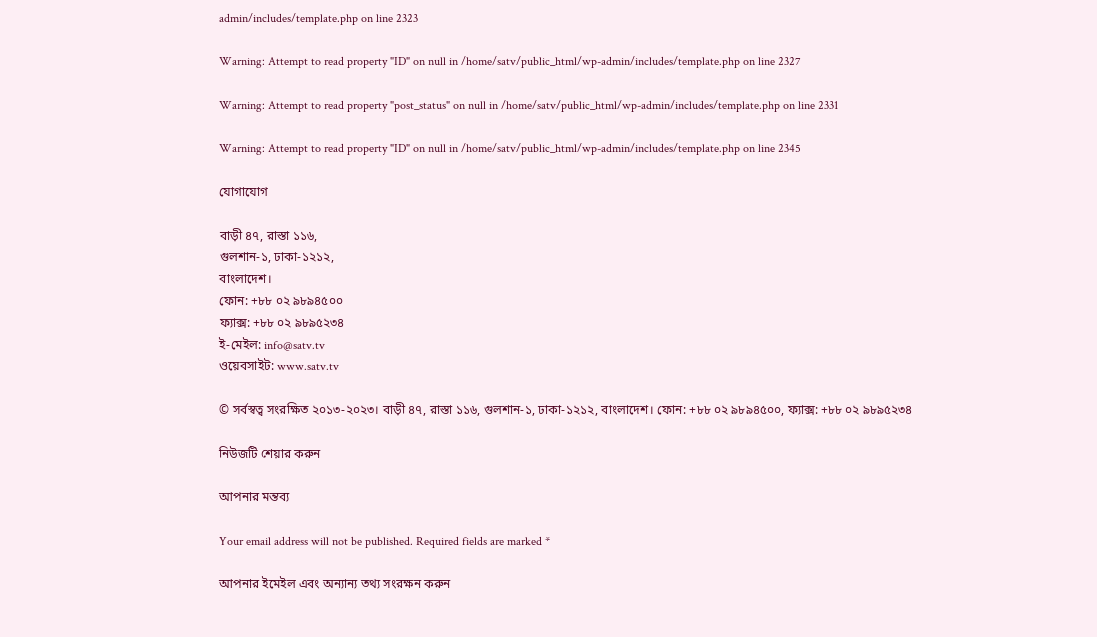admin/includes/template.php on line 2323

Warning: Attempt to read property "ID" on null in /home/satv/public_html/wp-admin/includes/template.php on line 2327

Warning: Attempt to read property "post_status" on null in /home/satv/public_html/wp-admin/includes/template.php on line 2331

Warning: Attempt to read property "ID" on null in /home/satv/public_html/wp-admin/includes/template.php on line 2345

যোগাযোগ

বাড়ী ৪৭, রাস্তা ১১৬,
গুলশান-১, ঢাকা-১২১২,
বাংলাদেশ।
ফোন: +৮৮ ০২ ৯৮৯৪৫০০
ফ্যাক্স: +৮৮ ০২ ৯৮৯৫২৩৪
ই-মেইল: info@satv.tv
ওয়েবসাইট: www.satv.tv

© সর্বস্বত্ব সংরক্ষিত ২০১৩-২০২৩। বাড়ী ৪৭, রাস্তা ১১৬, গুলশান-১, ঢাকা-১২১২, বাংলাদেশ। ফোন: +৮৮ ০২ ৯৮৯৪৫০০, ফ্যাক্স: +৮৮ ০২ ৯৮৯৫২৩৪

নিউজটি শেয়ার করুন

আপনার মন্তব্য

Your email address will not be published. Required fields are marked *

আপনার ইমেইল এবং অন্যান্য তথ্য সংরক্ষন করুন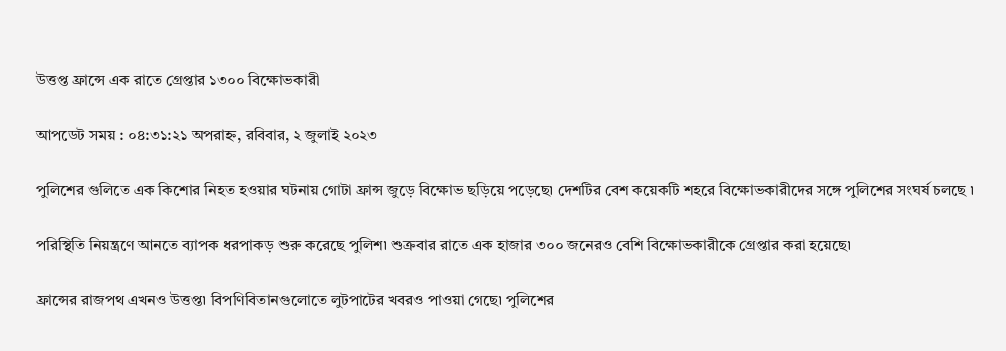উত্তপ্ত ফ্রান্সে এক রাতে গ্রেপ্তার ১৩০০ বিক্ষোভকারী

আপডেট সময় : ০৪:৩১:২১ অপরাহ্ন, রবিবার, ২ জুলাই ২০২৩

পুলিশের গুলিতে এক কিশোর নিহত হওয়ার ঘটনায় গোটা ফ্রান্স জুড়ে বিক্ষোভ ছড়িয়ে পড়েছে৷ দেশটির বেশ কয়েকটি শহরে বিক্ষোভকারীদের সঙ্গে পুলিশের সংঘর্ষ চলছে ৷

পরিস্থিতি নিয়ন্ত্রণে আনতে ব্যাপক ধরপাকড় শুরু করেছে পুলিশ৷ শুক্রবার রাতে এক হাজার ৩০০ জনেরও বেশি বিক্ষোভকারীকে গ্রেপ্তার করা হয়েছে৷

ফ্রান্সের রাজপথ এখনও উত্তপ্ত৷ বিপণিবিতানগুলোতে লুটপাটের খবরও পাওয়া গেছে৷ পুলিশের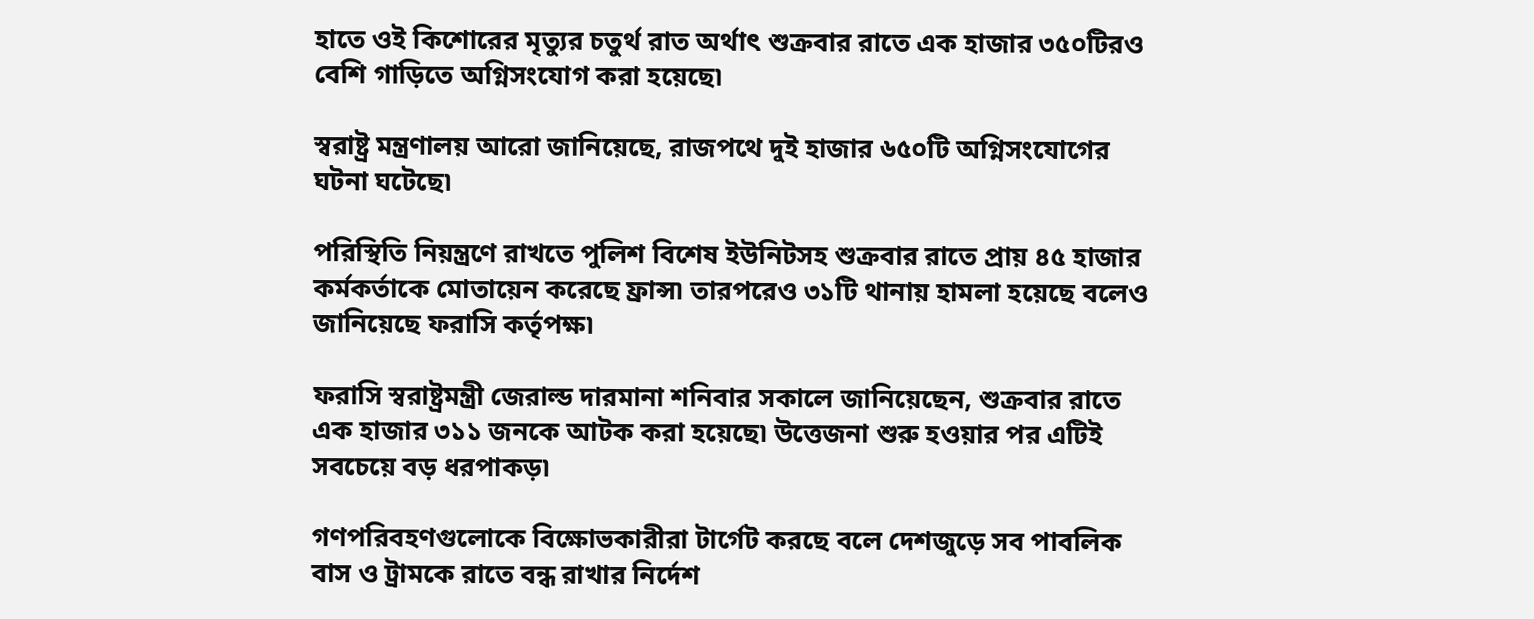হাতে ওই কিশোরের মৃত্যুর চতুর্থ রাত অর্থাৎ শুক্রবার রাতে এক হাজার ৩৫০টিরও বেশি গাড়িতে অগ্নিসংযোগ করা হয়েছে৷

স্বরাষ্ট্র মন্ত্রণালয় আরো জানিয়েছে, রাজপথে দুই হাজার ৬৫০টি অগ্নিসংযোগের ঘটনা ঘটেছে৷

পরিস্থিতি নিয়ন্ত্রণে রাখতে পুলিশ বিশেষ ইউনিটসহ শুক্রবার রাতে প্রায় ৪৫ হাজার কর্মকর্তাকে মোতায়েন করেছে ফ্রান্স৷ তারপরেও ৩১টি থানায় হামলা হয়েছে বলেও জানিয়েছে ফরাসি কর্তৃপক্ষ৷

ফরাসি স্বরাষ্ট্রমন্ত্রী জেরাল্ড দারমানা শনিবার সকালে জানিয়েছেন, শুক্রবার রাতে এক হাজার ৩১১ জনকে আটক করা হয়েছে৷ উত্তেজনা শুরু হওয়ার পর এটিই সবচেয়ে বড় ধরপাকড়৷

গণপরিবহণগুলোকে বিক্ষোভকারীরা টার্গেট করছে বলে দেশজুড়ে সব পাবলিক বাস ও ট্রামকে রাতে বন্ধ রাখার নির্দেশ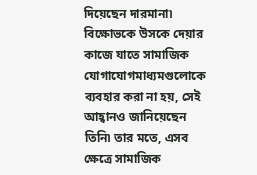দিয়েছেন দারমানা৷ বিক্ষোভকে উসকে দেয়ার কাজে যাতে সামাজিক যোগাযোগমাধ্যমগুলোকে ব্যবহার করা না হয়, সেই আহ্বানও জানিয়েছেন তিনি৷ তার মতে, এসব ক্ষেত্রে সামাজিক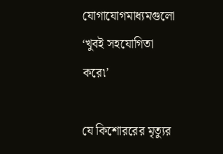যোগাযোগমাধ্যমগুলো ‘খুবই সহযোগিতা করে৷’

যে কিশোররের মৃত্যুর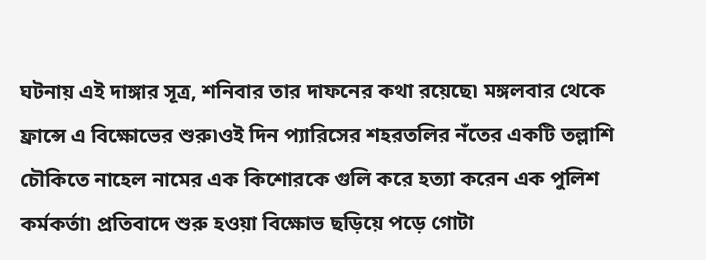ঘটনায় এই দাঙ্গার সূত্র, শনিবার তার দাফনের কথা রয়েছে৷ মঙ্গলবার থেকে ফ্রান্সে এ বিক্ষোভের শুরু৷ওই দিন প্যারিসের শহরতলির নঁতের একটি তল্লাশি চৌকিতে নাহেল নামের এক কিশোরকে গুলি করে হত্যা করেন এক পুলিশ কর্মকর্তা৷ প্রতিবাদে শুরু হওয়া বিক্ষোভ ছড়িয়ে পড়ে গোটা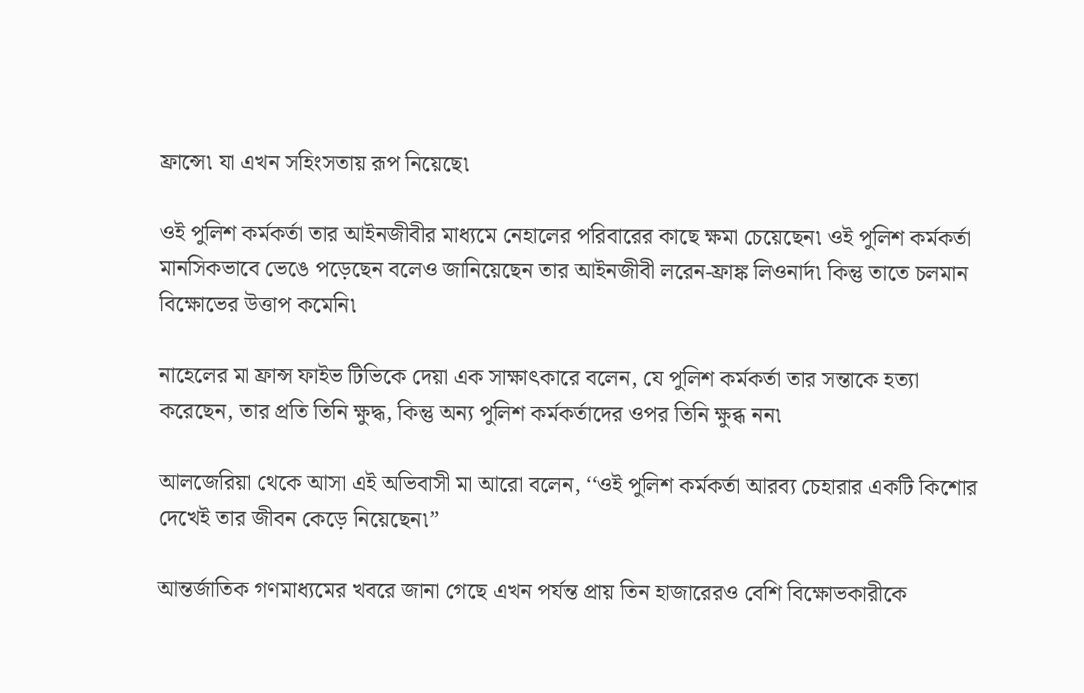ফ্রান্সে৷ যা এখন সহিংসতায় রূপ নিয়েছে৷

ওই পুলিশ কর্মকর্তা তার আইনজীবীর মাধ্যমে নেহালের পরিবারের কাছে ক্ষমা চেয়েছেন৷ ওই পুলিশ কর্মকর্তা মানসিকভাবে ভেঙে পড়েছেন বলেও জানিয়েছেন তার আইনজীবী লরেন-ফ্রাঙ্ক লিওনার্দ৷ কিন্তু তাতে চলমান বিক্ষোভের উত্তাপ কমেনি৷

নাহেলের মা ফ্রান্স ফাইভ টিভিকে দেয়া এক সাক্ষাৎকারে বলেন, যে পুলিশ কর্মকর্তা তার সন্তাকে হত্যা করেছেন, তার প্রতি তিনি ক্ষুদ্ধ, কিন্তু অন্য পুলিশ কর্মকর্তাদের ওপর তিনি ক্ষুব্ধ নন৷

আলজেরিয়া থেকে আসা এই অভিবাসী মা আরো বলেন, ‘‘ওই পুলিশ কর্মকর্তা আরব্য চেহারার একটি কিশোর দেখেই তার জীবন কেড়ে নিয়েছেন৷”

আন্তর্জাতিক গণমাধ্যমের খবরে জানা গেছে এখন পর্যন্ত প্রায় তিন হাজারেরও বেশি বিক্ষোভকারীকে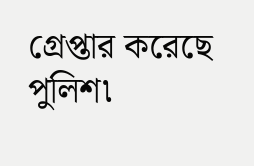গ্রেপ্তার করেছে পুলিশ৷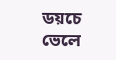ডয়চে ভেলে